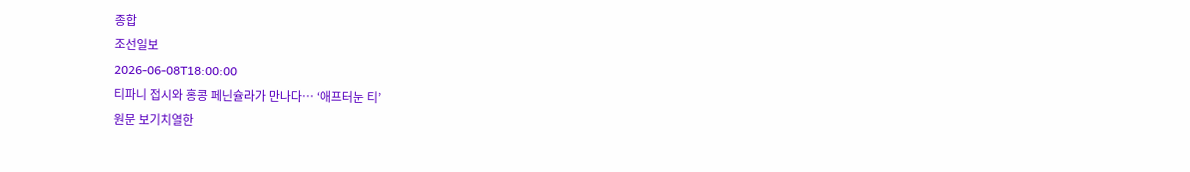종합
조선일보
2026-06-08T18:00:00
티파니 접시와 홍콩 페닌슐라가 만나다… ‘애프터눈 티’
원문 보기치열한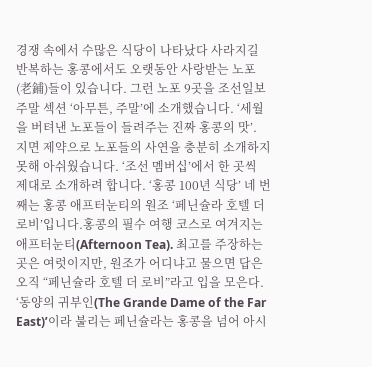경쟁 속에서 수많은 식당이 나타났다 사라지길 반복하는 홍콩에서도 오랫동안 사랑받는 노포(老鋪)들이 있습니다. 그런 노포 9곳을 조선일보 주말 섹션 ‘아무튼, 주말’에 소개했습니다. ‘세월을 버텨낸 노포들이 들려주는 진짜 홍콩의 맛’. 지면 제약으로 노포들의 사연을 충분히 소개하지 못해 아쉬웠습니다. ‘조선 멤버십’에서 한 곳씩 제대로 소개하려 합니다. ‘홍콩 100년 식당’ 네 번째는 홍콩 애프터눈티의 원조 ‘페닌슐라 호텔 더 로비’입니다.홍콩의 필수 여행 코스로 여겨지는 애프터눈티(Afternoon Tea). 최고를 주장하는 곳은 여럿이지만, 원조가 어디냐고 물으면 답은 오직 “페닌슐라 호텔 더 로비”라고 입을 모은다. ‘동양의 귀부인(The Grande Dame of the Far East)’이라 불리는 페닌슐라는 홍콩을 넘어 아시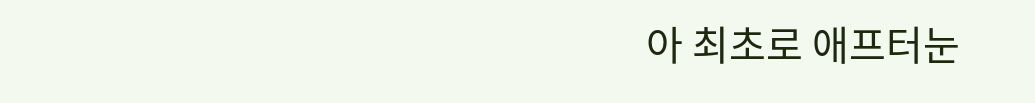아 최초로 애프터눈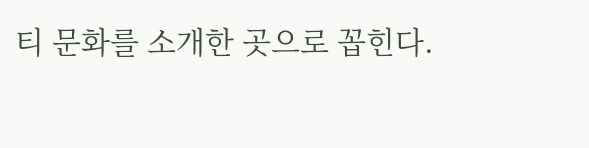티 문화를 소개한 곳으로 꼽힌다.